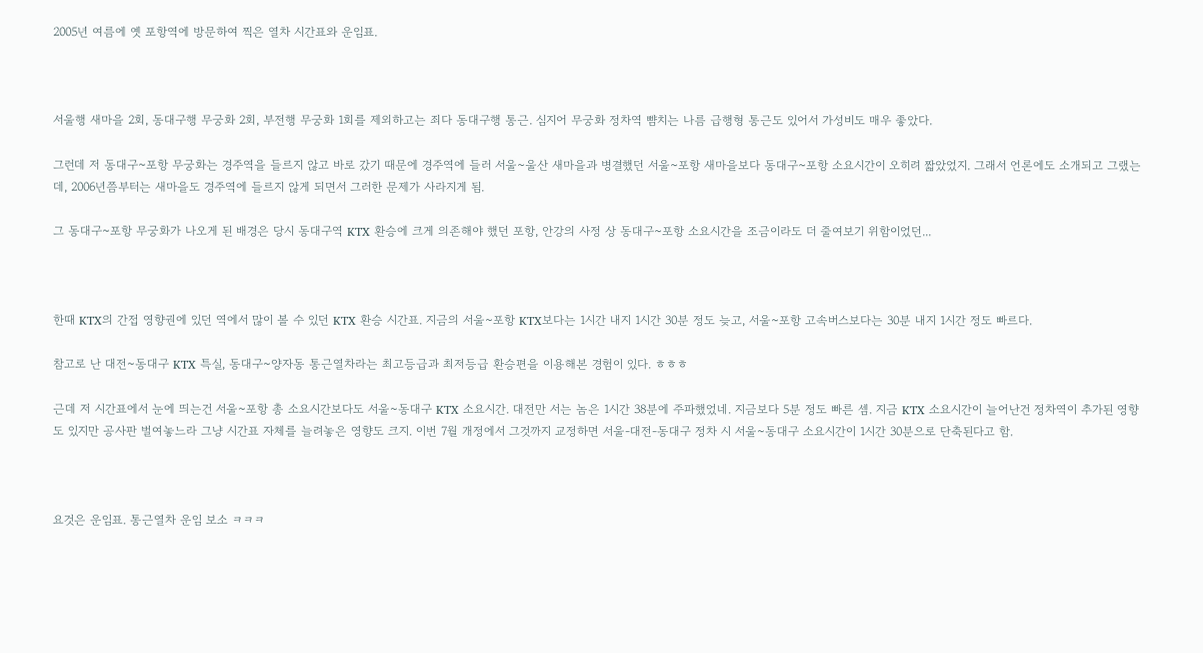2005년 여름에 옛 포항역에 방문하여 찍은 열차 시간표와 운임표.



서울행 새마을 2회, 동대구행 무궁화 2회, 부전행 무궁화 1회를 제외하고는 죄다 동대구행 통근. 심지어 무궁화 정차역 뺨치는 나름 급행형 통근도 있어서 가성비도 매우 좋았다.

그런데 저 동대구~포항 무궁화는 경주역을 들르지 않고 바로 갔기 때문에 경주역에 들러 서울~울산 새마을과 병결했던 서울~포항 새마을보다 동대구~포항 소요시간이 오히려 짧았었지. 그래서 언론에도 소개되고 그랬는데, 2006년쯤부터는 새마을도 경주역에 들르지 않게 되면서 그러한 문제가 사라지게 됨.

그 동대구~포항 무궁화가 나오게 된 배경은 당시 동대구역 KTX 환승에 크게 의존해야 했던 포항, 안강의 사정 상 동대구~포항 소요시간을 조금이라도 더 줄여보기 위함이었던...



한때 KTX의 간접 영향권에 있던 역에서 많이 볼 수 있던 KTX 환승 시간표. 지금의 서울~포항 KTX보다는 1시간 내지 1시간 30분 정도 늦고, 서울~포항 고속버스보다는 30분 내지 1시간 정도 빠르다.

참고로 난 대전~동대구 KTX 특실, 동대구~양자동 통근열차라는 최고등급과 최저등급 환승편을 이용해본 경험이 있다. ㅎㅎㅎ

근데 저 시간표에서 눈에 띄는건 서울~포항 총 소요시간보다도 서울~동대구 KTX 소요시간. 대전만 서는 놈은 1시간 38분에 주파했었네. 지금보다 5분 정도 빠른 셈. 지금 KTX 소요시간이 늘어난건 정차역이 추가된 영향도 있지만 공사판 벌여놓느라 그냥 시간표 자체를 늘려놓은 영향도 크지. 이번 7월 개정에서 그것까지 교정하면 서울-대전-동대구 정차 시 서울~동대구 소요시간이 1시간 30분으로 단축된다고 함.



요것은 운임표. 통근열차 운임 보소 ㅋㅋㅋ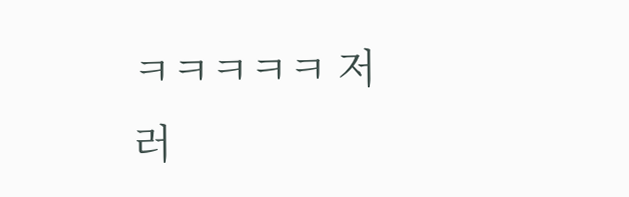ㅋㅋㅋㅋㅋ 저러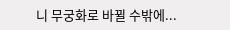니 무궁화로 바뀔 수밖에...